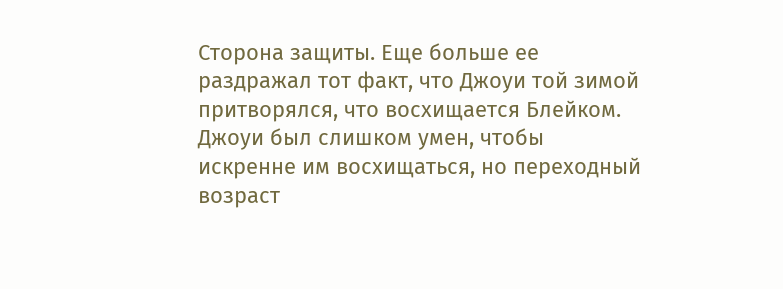Сторона защиты. Еще больше ее раздражал тот факт, что Джоуи той зимой притворялся, что восхищается Блейком. Джоуи был слишком умен, чтобы искренне им восхищаться, но переходный возраст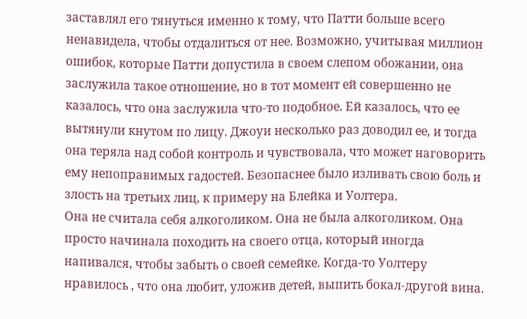заставлял его тянуться именно к тому, что Патти больше всего ненавидела, чтобы отдалиться от нее. Возможно, учитывая миллион ошибок, которые Патти допустила в своем слепом обожании, она заслужила такое отношение, но в тот момент ей совершенно не казалось, что она заслужила что-то подобное. Ей казалось, что ее вытянули кнутом по лицу. Джоуи несколько раз доводил ее, и тогда она теряла над собой контроль и чувствовала, что может наговорить ему непоправимых гадостей. Безопаснее было изливать свою боль и злость на третьих лиц, к примеру на Блейка и Уолтера.
Она не считала себя алкоголиком. Она не была алкоголиком. Она просто начинала походить на своего отца, который иногда напивался, чтобы забыть о своей семейке. Когда-то Уолтеру нравилось , что она любит, уложив детей, выпить бокал-другой вина.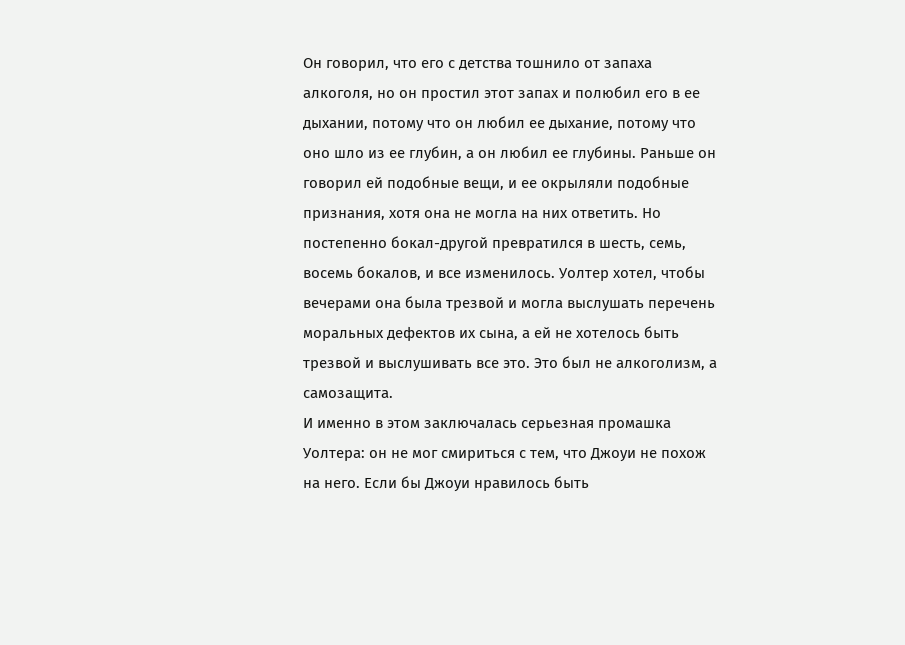Он говорил, что его с детства тошнило от запаха алкоголя, но он простил этот запах и полюбил его в ее дыхании, потому что он любил ее дыхание, потому что оно шло из ее глубин, а он любил ее глубины. Раньше он говорил ей подобные вещи, и ее окрыляли подобные признания, хотя она не могла на них ответить. Но постепенно бокал-другой превратился в шесть, семь, восемь бокалов, и все изменилось. Уолтер хотел, чтобы вечерами она была трезвой и могла выслушать перечень моральных дефектов их сына, а ей не хотелось быть трезвой и выслушивать все это. Это был не алкоголизм, а самозащита.
И именно в этом заключалась серьезная промашка Уолтера: он не мог смириться с тем, что Джоуи не похож на него. Если бы Джоуи нравилось быть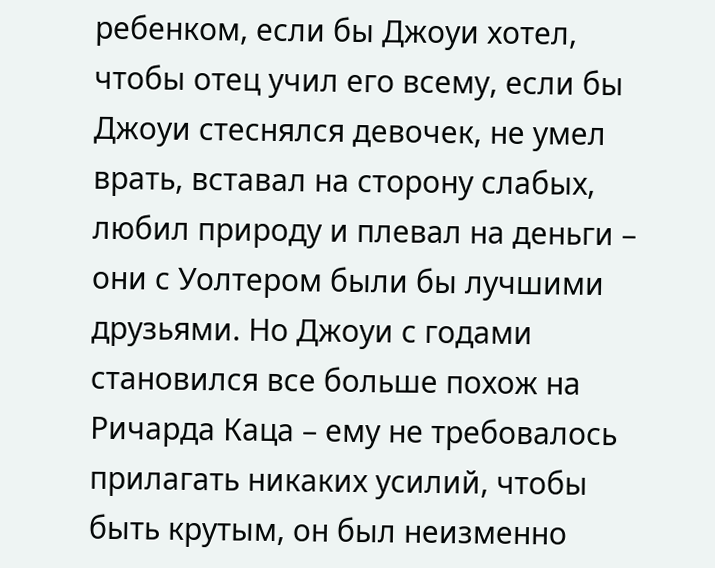ребенком, если бы Джоуи хотел, чтобы отец учил его всему, если бы Джоуи стеснялся девочек, не умел врать, вставал на сторону слабых, любил природу и плевал на деньги – они с Уолтером были бы лучшими друзьями. Но Джоуи с годами становился все больше похож на Ричарда Каца – ему не требовалось прилагать никаких усилий, чтобы быть крутым, он был неизменно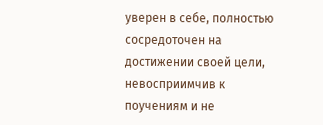уверен в себе, полностью сосредоточен на достижении своей цели, невосприимчив к поучениям и не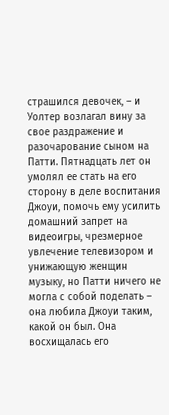страшился девочек, – и Уолтер возлагал вину за свое раздражение и разочарование сыном на Патти. Пятнадцать лет он умолял ее стать на его сторону в деле воспитания Джоуи, помочь ему усилить домашний запрет на видеоигры, чрезмерное увлечение телевизором и унижающую женщин музыку, но Патти ничего не могла с собой поделать – она любила Джоуи таким, какой он был. Она восхищалась его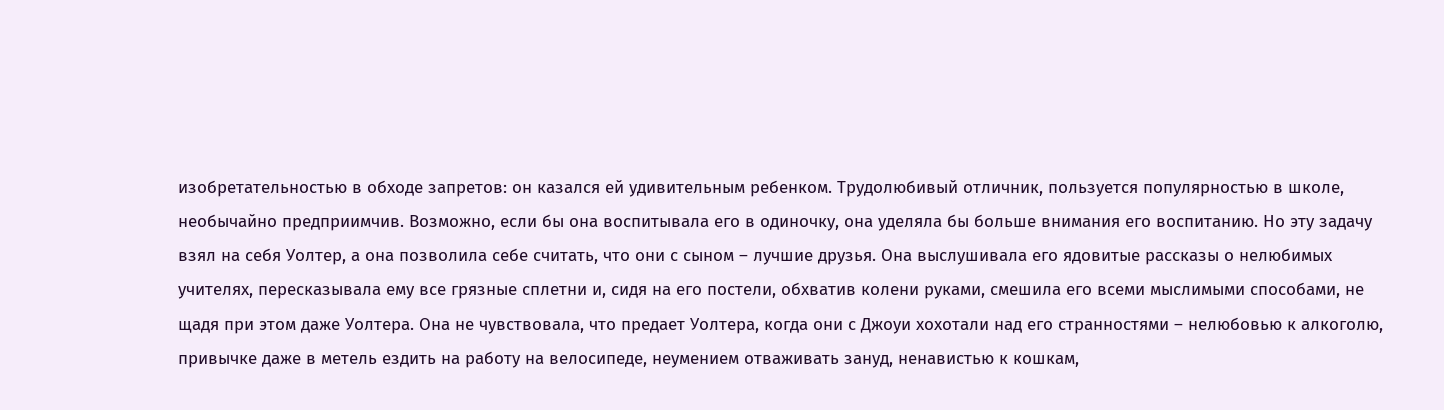изобретательностью в обходе запретов: он казался ей удивительным ребенком. Трудолюбивый отличник, пользуется популярностью в школе, необычайно предприимчив. Возможно, если бы она воспитывала его в одиночку, она уделяла бы больше внимания его воспитанию. Но эту задачу взял на себя Уолтер, а она позволила себе считать, что они с сыном – лучшие друзья. Она выслушивала его ядовитые рассказы о нелюбимых учителях, пересказывала ему все грязные сплетни и, сидя на его постели, обхватив колени руками, смешила его всеми мыслимыми способами, не щадя при этом даже Уолтера. Она не чувствовала, что предает Уолтера, когда они с Джоуи хохотали над его странностями – нелюбовью к алкоголю, привычке даже в метель ездить на работу на велосипеде, неумением отваживать зануд, ненавистью к кошкам,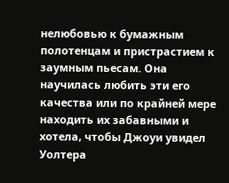нелюбовью к бумажным полотенцам и пристрастием к заумным пьесам. Она научилась любить эти его качества или по крайней мере находить их забавными и хотела, чтобы Джоуи увидел Уолтера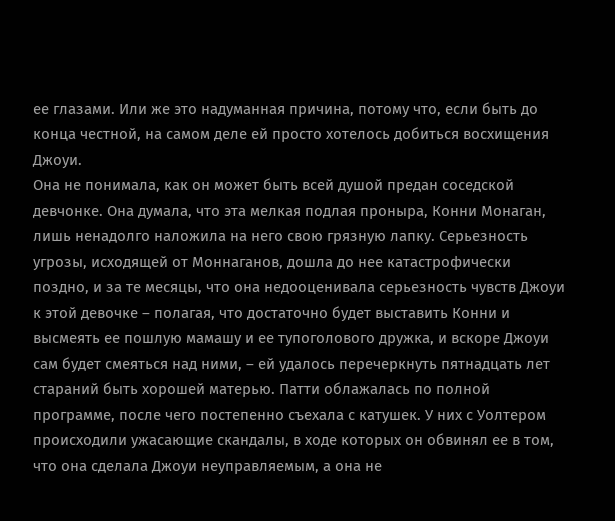ее глазами. Или же это надуманная причина, потому что, если быть до конца честной, на самом деле ей просто хотелось добиться восхищения Джоуи.
Она не понимала, как он может быть всей душой предан соседской девчонке. Она думала, что эта мелкая подлая проныра, Конни Монаган, лишь ненадолго наложила на него свою грязную лапку. Серьезность угрозы, исходящей от Моннаганов, дошла до нее катастрофически поздно, и за те месяцы, что она недооценивала серьезность чувств Джоуи к этой девочке – полагая, что достаточно будет выставить Конни и высмеять ее пошлую мамашу и ее тупоголового дружка, и вскоре Джоуи сам будет смеяться над ними, – ей удалось перечеркнуть пятнадцать лет стараний быть хорошей матерью. Патти облажалась по полной программе, после чего постепенно съехала с катушек. У них с Уолтером происходили ужасающие скандалы, в ходе которых он обвинял ее в том, что она сделала Джоуи неуправляемым, а она не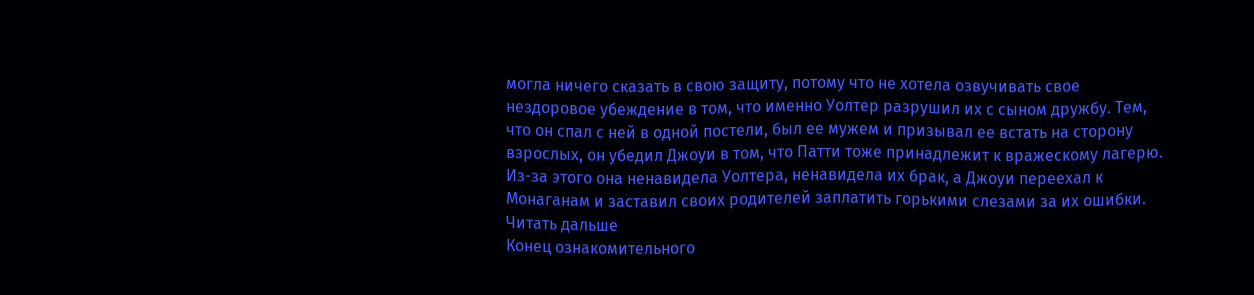могла ничего сказать в свою защиту, потому что не хотела озвучивать свое нездоровое убеждение в том, что именно Уолтер разрушил их с сыном дружбу. Тем, что он спал с ней в одной постели, был ее мужем и призывал ее встать на сторону взрослых, он убедил Джоуи в том, что Патти тоже принадлежит к вражескому лагерю. Из-за этого она ненавидела Уолтера, ненавидела их брак, а Джоуи переехал к Монаганам и заставил своих родителей заплатить горькими слезами за их ошибки.
Читать дальше
Конец ознакомительного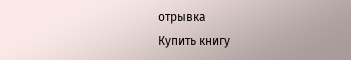отрывка
Купить книгу